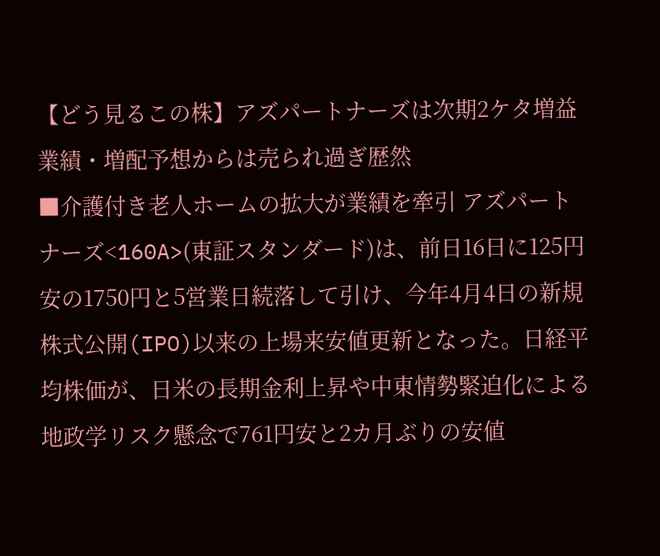【どう見るこの株】アズパートナーズは次期2ケタ増益業績・増配予想からは売られ過ぎ歴然
■介護付き老人ホームの拡大が業績を牽引 アズパートナーズ<160A>(東証スタンダード)は、前日16日に125円安の1750円と5営業日続落して引け、今年4月4日の新規株式公開(IPO)以来の上場来安値更新となった。日経平均株価が、日米の長期金利上昇や中東情勢緊迫化による地政学リスク懸念で761円安と2カ月ぶりの安値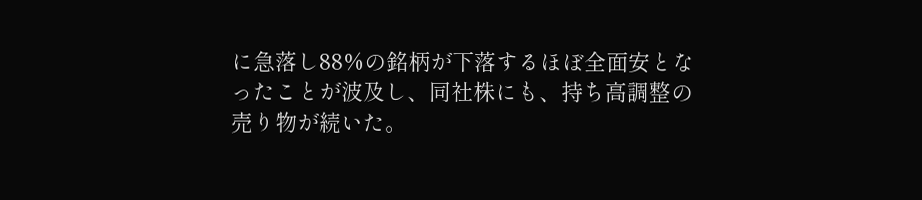に急落し88%の銘柄が下落するほぼ全面安となったことが波及し、同社株にも、持ち高調整の売り物が続いた。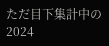ただ目下集計中の2024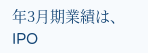年3月期業績は、IPO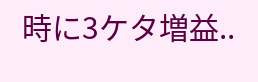時に3ケタ増益..